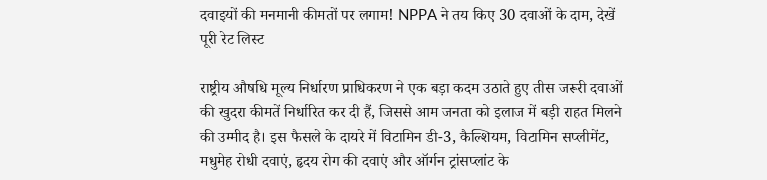दवाइयों की मनमानी कीमतों पर लगाम! NPPA ने तय किए 30 दवाओं के दाम, देखें पूरी रेट लिस्ट

राष्ट्रीय औषधि मूल्य निर्धारण प्राधिकरण ने एक बड़ा कदम उठाते हुए तीस जरूरी दवाओं की खुदरा कीमतें निर्धारित कर दी हैं, जिससे आम जनता को इलाज में बड़ी राहत मिलने की उम्मीद है। इस फैसले के दायरे में विटामिन डी-3, कैल्शियम, विटामिन सप्लीमेंट, मधुमेह रोधी दवाएं, हृदय रोग की दवाएं और ऑर्गन ट्रांसप्लांट के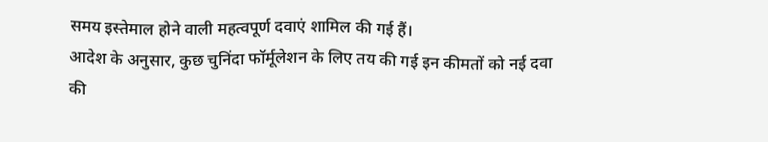समय इस्तेमाल होने वाली महत्वपूर्ण दवाएं शामिल की गई हैं।
आदेश के अनुसार, कुछ चुनिंदा फॉर्मूलेशन के लिए तय की गई इन कीमतों को नई दवा की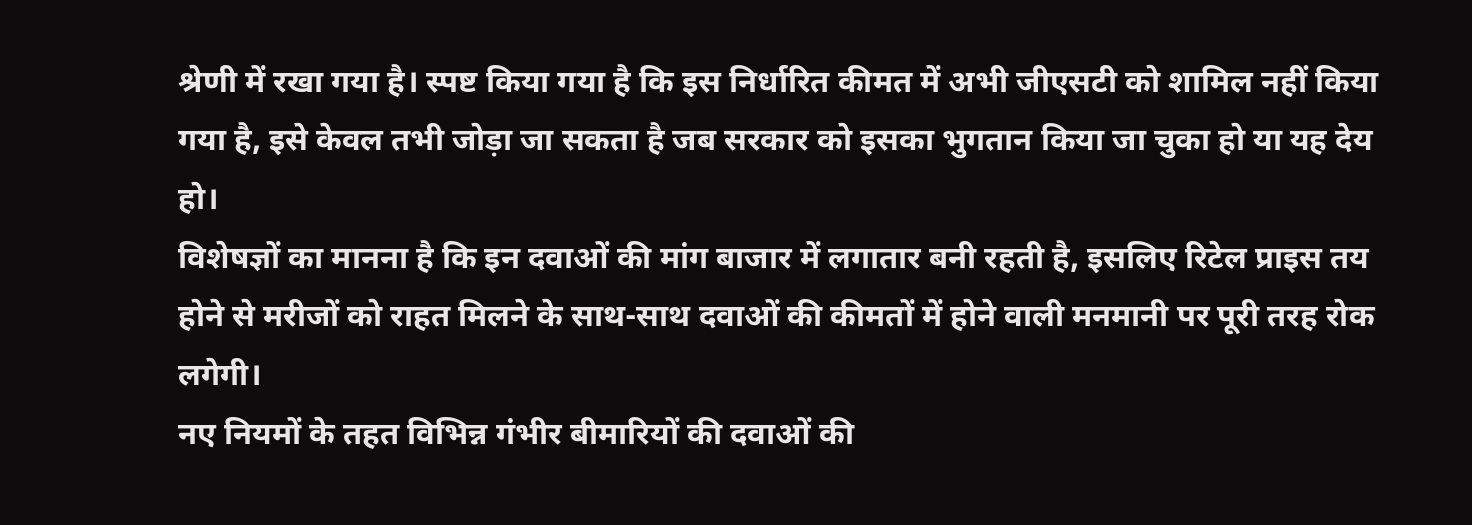श्रेणी में रखा गया है। स्पष्ट किया गया है कि इस निर्धारित कीमत में अभी जीएसटी को शामिल नहीं किया गया है, इसे केवल तभी जोड़ा जा सकता है जब सरकार को इसका भुगतान किया जा चुका हो या यह देय हो।
विशेषज्ञों का मानना है कि इन दवाओं की मांग बाजार में लगातार बनी रहती है, इसलिए रिटेल प्राइस तय होने से मरीजों को राहत मिलने के साथ-साथ दवाओं की कीमतों में होने वाली मनमानी पर पूरी तरह रोक लगेगी।
नए नियमों के तहत विभिन्न गंभीर बीमारियों की दवाओं की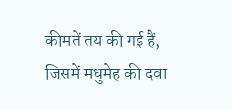कीमतें तय की गई हैं, जिसमें मधुमेह की दवा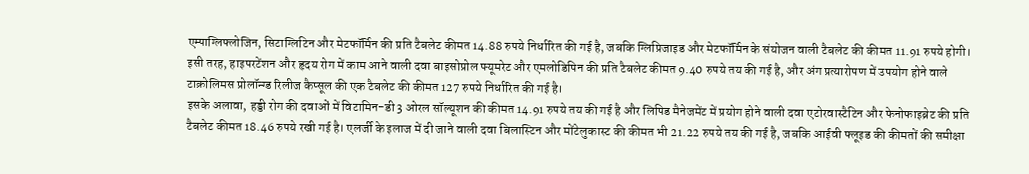एम्पाग्लिफ्लोजिन, सिटाग्लिटिन और मेटफॉर्मिन की प्रति टैबलेट कीमत 14.88 रुपये निर्धारित की गई है, जबकि ग्लिप्रिजाइड और मेटफॉर्मिन के संयोजन वाली टैबलेट की कीमत 11.91 रुपये होगी।
इसी तरह, हाइपरटेंशन और हृदय रोग में काम आने वाली दवा बाइसोप्रोल फ्यूमरेट और एमलोडिपिन की प्रति टैबलेट कीमत 9.40 रुपये तय की गई है, और अंग प्रत्यारोपण में उपयोग होने वाले टाक्रोलिमस प्रोलॉन्ग्ड रिलीज कैप्सूल की एक टैबलेट की कीमत 127 रुपये निर्धारित की गई है।
इसके अलावा, हड्डी रोग की दवाओं में विटामिन-डी 3 ओरल सॉल्यूशन की कीमत 14.91 रुपये तय की गई है और लिपिड मैनेजमेंट में प्रयोग होने वाली दवा एटोरवास्टैटिन और फेनोफाइब्रेट की प्रति टैबलेट कीमत 18.46 रुपये रखी गई है। एलर्जी के इलाज में दी जाने वाली दवा बिलास्टिन और मोंटेलुकास्ट की कीमत भी 21.22 रुपये तय की गई है, जबकि आईवी फ्लूइड की कीमतों की समीक्षा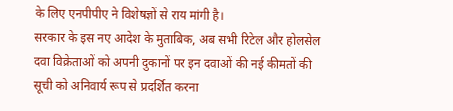के लिए एनपीपीए ने विशेषज्ञों से राय मांगी है।
सरकार के इस नए आदेश के मुताबिक, अब सभी रिटेल और होलसेल दवा विक्रेताओं को अपनी दुकानों पर इन दवाओं की नई कीमतों की सूची को अनिवार्य रूप से प्रदर्शित करना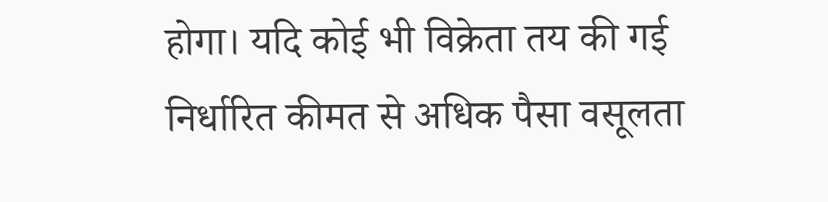होगा। यदि कोई भी विक्रेता तय की गई निर्धारित कीमत से अधिक पैसा वसूलता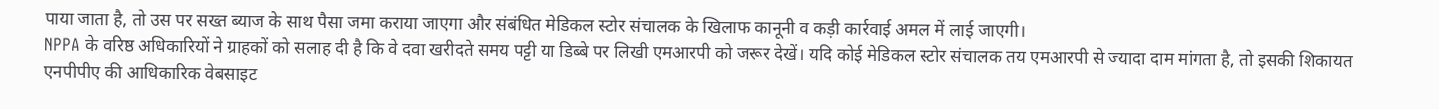पाया जाता है, तो उस पर सख्त ब्याज के साथ पैसा जमा कराया जाएगा और संबंधित मेडिकल स्टोर संचालक के खिलाफ कानूनी व कड़ी कार्रवाई अमल में लाई जाएगी।
NPPA के वरिष्ठ अधिकारियों ने ग्राहकों को सलाह दी है कि वे दवा खरीदते समय पट्टी या डिब्बे पर लिखी एमआरपी को जरूर देखें। यदि कोई मेडिकल स्टोर संचालक तय एमआरपी से ज्यादा दाम मांगता है, तो इसकी शिकायत एनपीपीए की आधिकारिक वेबसाइट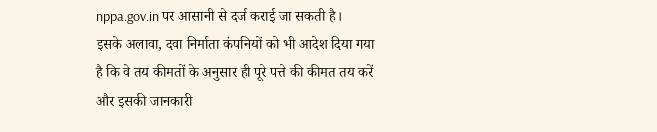nppa.gov.in पर आसानी से दर्ज कराई जा सकती है।
इसके अलावा, दवा निर्माता कंपनियों को भी आदेश दिया गया है कि वे तय कीमतों के अनुसार ही पूरे पत्ते की कीमत तय करें और इसकी जानकारी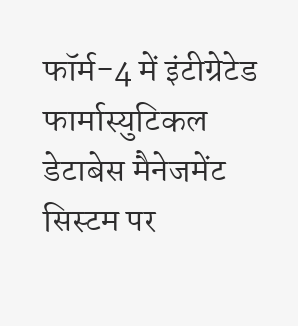फॉर्म-4 में इंटीग्रेटेड फार्मास्युटिकल डेटाबेस मैनेजमेंट सिस्टम पर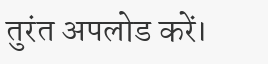तुरंत अपलोड करें।